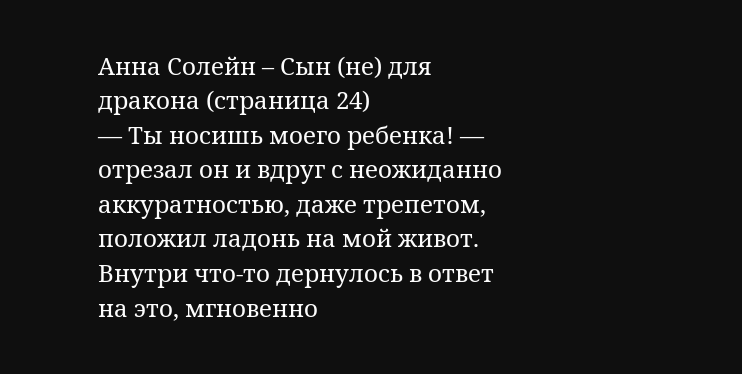Анна Солейн – Сын (не) для дракона (страница 24)
— Ты носишь моего ребенка! — отрезал он и вдруг с неожиданно аккуратностью, даже трепетом, положил ладонь на мой живот. Внутри что-то дернулось в ответ на это, мгновенно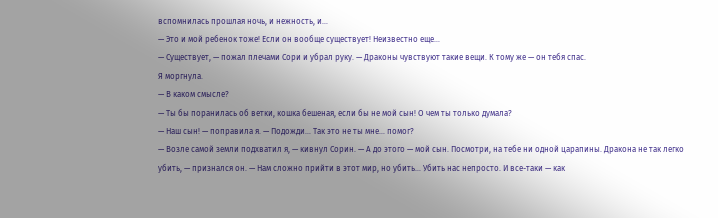вспомнилась прошлая ночь, и нежность, и…
— Это и мой ребенок тоже! Если он вообще существует! Неизвестно еще…
— Существует, — пожал плечами Сори и убрал руку. — Драконы чувствуют такие вещи. К тому же — он тебя спас.
Я моргнула.
— В каком смысле?
— Ты бы поранилась об ветки, кошка бешеная, если бы не мой сын! О чем ты только думала?
— Наш сын! — поправила я. — Подожди… Так это не ты мне… помог?
— Возле самой земли подхватил я, — кивнул Сорин. — А до этого — мой сын. Посмотри, на тебе ни одной царапины. Дракона не так легко убить, — признался он. — Нам сложно прийти в этот мир, но убить… Убить нас непросто. И все-таки — как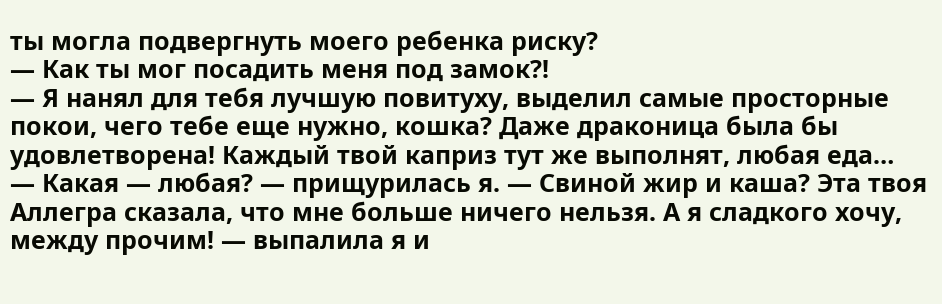ты могла подвергнуть моего ребенка риску?
— Как ты мог посадить меня под замок?!
— Я нанял для тебя лучшую повитуху, выделил самые просторные покои, чего тебе еще нужно, кошка? Даже драконица была бы удовлетворена! Каждый твой каприз тут же выполнят, любая еда…
— Какая — любая? — прищурилась я. — Свиной жир и каша? Эта твоя Аллегра сказала, что мне больше ничего нельзя. А я сладкого хочу, между прочим! — выпалила я и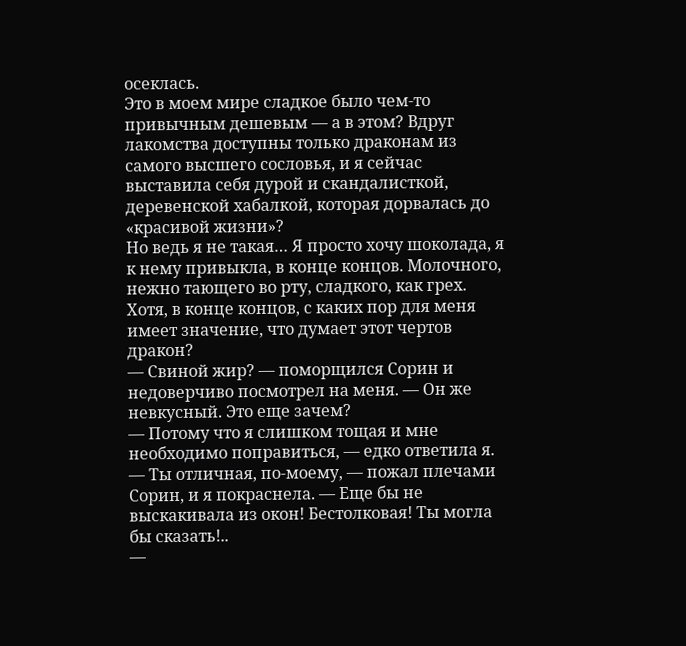осеклась.
Это в моем мире сладкое было чем-то привычным дешевым — а в этом? Вдруг лакомства доступны только драконам из самого высшего сословья, и я сейчас выставила себя дурой и скандалисткой, деревенской хабалкой, которая дорвалась до «красивой жизни»?
Но ведь я не такая… Я просто хочу шоколада, я к нему привыкла, в конце концов. Молочного, нежно тающего во рту, сладкого, как грех.
Хотя, в конце концов, с каких пор для меня имеет значение, что думает этот чертов дракон?
— Свиной жир? — поморщился Сорин и недоверчиво посмотрел на меня. — Он же невкусный. Это еще зачем?
— Потому что я слишком тощая и мне необходимо поправиться, — едко ответила я.
— Ты отличная, по-моему, — пожал плечами Сорин, и я покраснела. — Еще бы не выскакивала из окон! Бестолковая! Ты могла бы сказать!..
—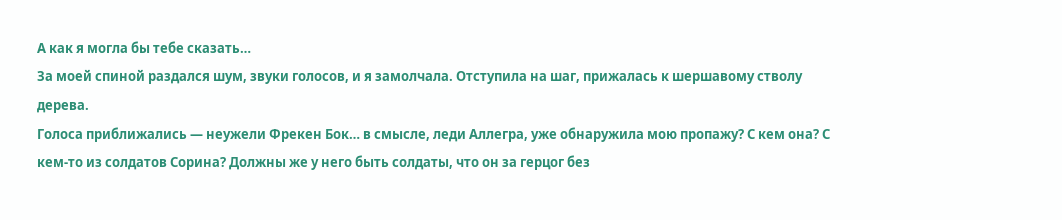А как я могла бы тебе сказать…
За моей спиной раздался шум, звуки голосов, и я замолчала. Отступила на шаг, прижалась к шершавому стволу дерева.
Голоса приближались — неужели Фрекен Бок… в смысле, леди Аллегра, уже обнаружила мою пропажу? С кем она? С кем-то из солдатов Сорина? Должны же у него быть солдаты, что он за герцог без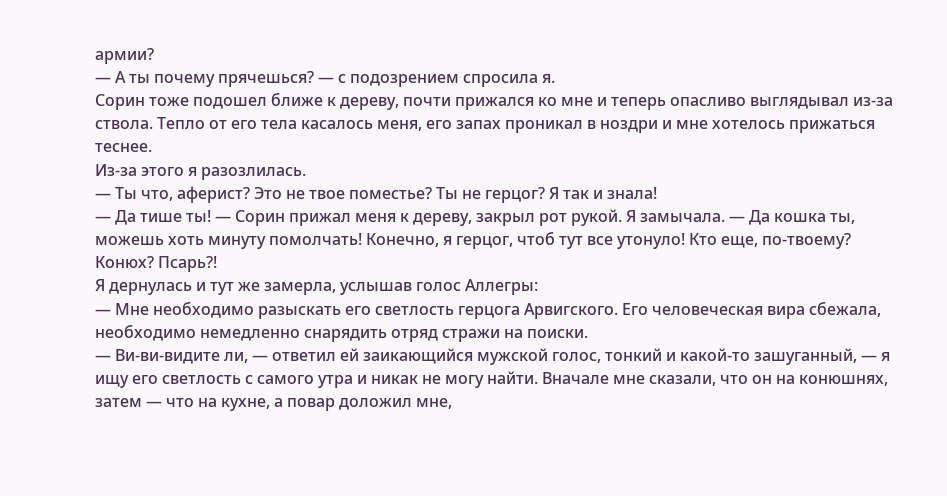армии?
— А ты почему прячешься? — с подозрением спросила я.
Сорин тоже подошел ближе к дереву, почти прижался ко мне и теперь опасливо выглядывал из-за ствола. Тепло от его тела касалось меня, его запах проникал в ноздри и мне хотелось прижаться теснее.
Из-за этого я разозлилась.
— Ты что, аферист? Это не твое поместье? Ты не герцог? Я так и знала!
— Да тише ты! — Сорин прижал меня к дереву, закрыл рот рукой. Я замычала. — Да кошка ты, можешь хоть минуту помолчать! Конечно, я герцог, чтоб тут все утонуло! Кто еще, по-твоему? Конюх? Псарь?!
Я дернулась и тут же замерла, услышав голос Аллегры:
— Мне необходимо разыскать его светлость герцога Арвигского. Его человеческая вира сбежала, необходимо немедленно снарядить отряд стражи на поиски.
— Ви-ви-видите ли, — ответил ей заикающийся мужской голос, тонкий и какой-то зашуганный, — я ищу его светлость с самого утра и никак не могу найти. Вначале мне сказали, что он на конюшнях, затем — что на кухне, а повар доложил мне,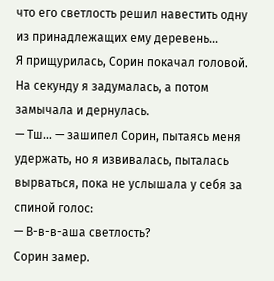что его светлость решил навестить одну из принадлежащих ему деревень…
Я прищурилась, Сорин покачал головой. На секунду я задумалась, а потом замычала и дернулась.
— Тш… — зашипел Сорин, пытаясь меня удержать, но я извивалась, пыталась вырваться, пока не услышала у себя за спиной голос:
— В-в-в-аша светлость?
Сорин замер.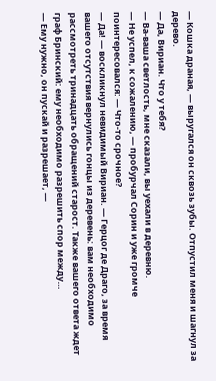— Кошка драная, — выругался он сквозь зубы. Отпустил меня и шагнул за дерево.
— Да, Вириан. Что у тебя?
— Ва-ваша светлость, мне сказали, вы уехали в деревню.
— Не успел, к сожалению, — пробурчал Сорин и уже громче поинтересовался: — Что-то срочное?
— Да! — воскликнул невидимый Вириан. — Герцог де Драго, за время вашего отсутствия вернулись гонцы из деревень: вам необходимо рассмотреть тринадцать обращений старост. Также вашего ответа ждет граф Бринский: ему необходимо разрешить спор между…
— Ему нужно, он пускай и разрешает, —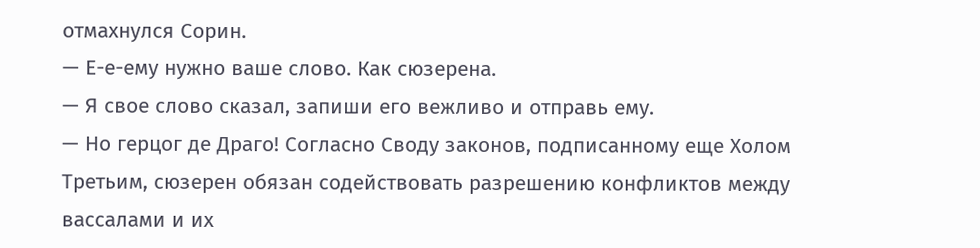отмахнулся Сорин.
— Е-е-ему нужно ваше слово. Как сюзерена.
— Я свое слово сказал, запиши его вежливо и отправь ему.
— Но герцог де Драго! Согласно Своду законов, подписанному еще Холом Третьим, сюзерен обязан содействовать разрешению конфликтов между вассалами и их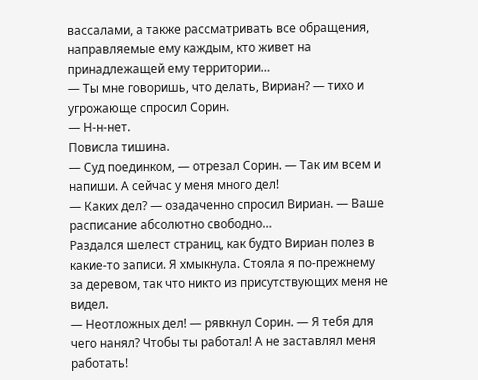вассалами, а также рассматривать все обращения, направляемые ему каждым, кто живет на принадлежащей ему территории…
— Ты мне говоришь, что делать, Вириан? — тихо и угрожающе спросил Сорин.
— Н-н-нет.
Повисла тишина.
— Суд поединком, — отрезал Сорин. — Так им всем и напиши. А сейчас у меня много дел!
— Каких дел? — озадаченно спросил Вириан. — Ваше расписание абсолютно свободно…
Раздался шелест страниц, как будто Вириан полез в какие-то записи. Я хмыкнула. Стояла я по-прежнему за деревом, так что никто из присутствующих меня не видел.
— Неотложных дел! — рявкнул Сорин. — Я тебя для чего нанял? Чтобы ты работал! А не заставлял меня работать!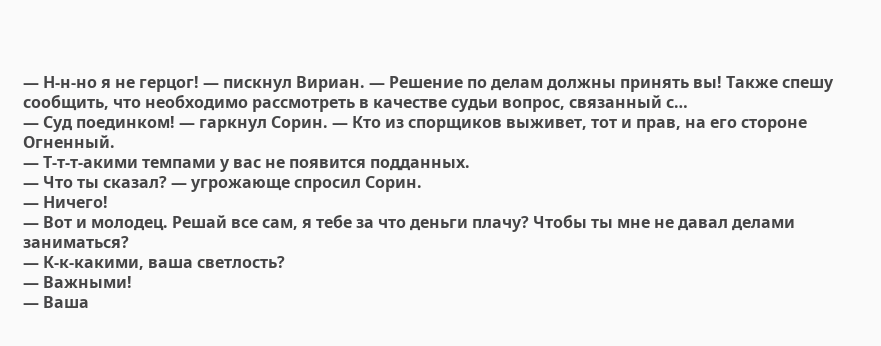— Н-н-но я не герцог! — пискнул Вириан. — Решение по делам должны принять вы! Также спешу сообщить, что необходимо рассмотреть в качестве судьи вопрос, связанный с…
— Суд поединком! — гаркнул Сорин. — Кто из спорщиков выживет, тот и прав, на его стороне Огненный.
— Т-т-т-акими темпами у вас не появится подданных.
— Что ты сказал? — угрожающе спросил Сорин.
— Ничего!
— Вот и молодец. Решай все сам, я тебе за что деньги плачу? Чтобы ты мне не давал делами заниматься?
— К-к-какими, ваша светлость?
— Важными!
— Ваша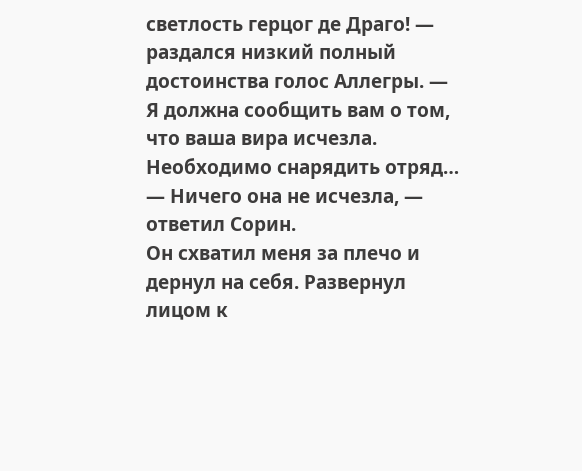светлость герцог де Драго! — раздался низкий полный достоинства голос Аллегры. — Я должна сообщить вам о том, что ваша вира исчезла. Необходимо снарядить отряд…
— Ничего она не исчезла, — ответил Сорин.
Он схватил меня за плечо и дернул на себя. Развернул лицом к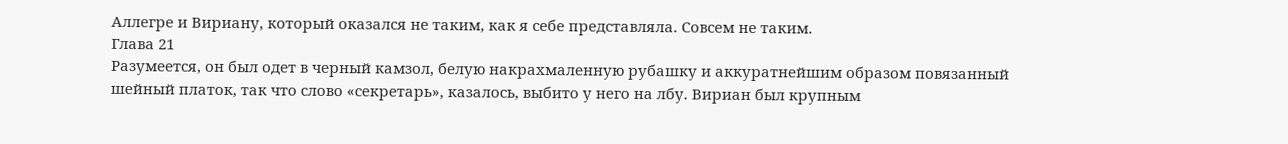Аллегре и Вириану, который оказался не таким, как я себе представляла. Совсем не таким.
Глава 21
Разумеется, он был одет в черный камзол, белую накрахмаленную рубашку и аккуратнейшим образом повязанный шейный платок, так что слово «секретарь», казалось, выбито у него на лбу. Вириан был крупным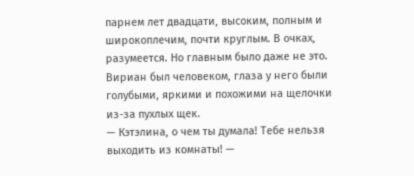парнем лет двадцати, высоким, полным и широкоплечим, почти круглым. В очках, разумеется. Но главным было даже не это.
Вириан был человеком, глаза у него были голубыми, яркими и похожими на щелочки из-за пухлых щек.
— Кэтэлина, о чем ты думала! Тебе нельзя выходить из комнаты! —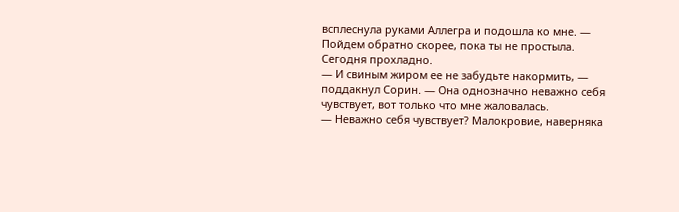всплеснула руками Аллегра и подошла ко мне. — Пойдем обратно скорее, пока ты не простыла. Сегодня прохладно.
— И свиным жиром ее не забудьте накормить, — поддакнул Сорин. — Она однозначно неважно себя чувствует, вот только что мне жаловалась.
— Неважно себя чувствует? Малокровие, наверняка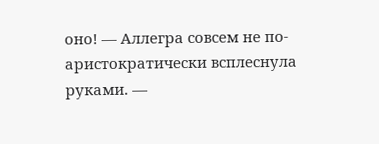оно! — Аллегра совсем не по-аристократически всплеснула руками. —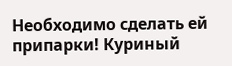Необходимо сделать ей припарки! Куриный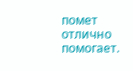помет отлично помогает.